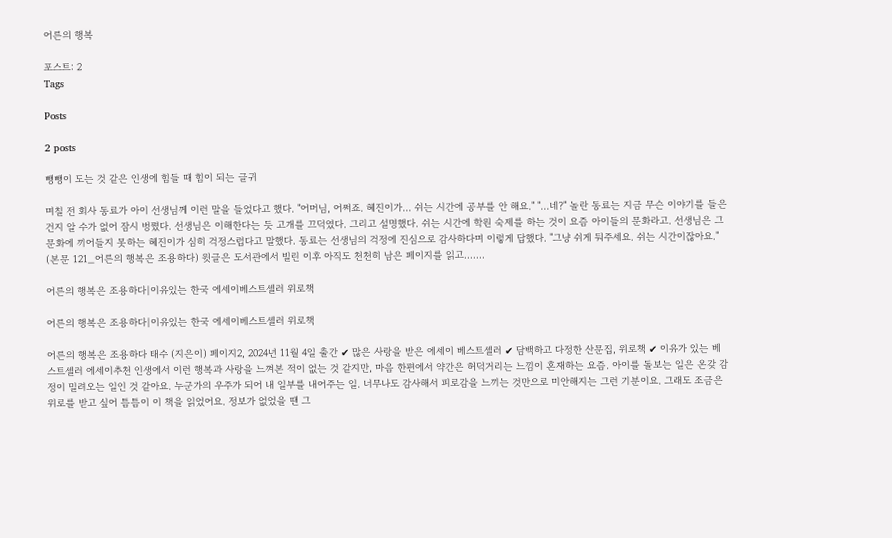어른의 행복

포스트: 2
Tags

Posts

2 posts

뺑뺑이 도는 것 같은 인생에 힘들 때 힘이 되는 글귀

며칠 전 회사 동료가 아이 선생님께 이런 말을 들었다고 했다. "어머님, 어쩌죠. 혜진이가… 쉬는 시간에 공부를 안 해요." "…네?" 놀란 동료는 지금 무슨 이야기를 들은 건지 알 수가 없어 잠시 벙쪘다. 선생님은 이해한다는 듯 고개를 끄덕였다. 그리고 설명했다. 쉬는 시간에 학원 숙제를 하는 것이 요즘 아이들의 문화라고. 선생님은 그 문화에 끼어들지 못하는 혜진이가 심히 걱정스럽다고 말했다. 동료는 선생님의 걱정에 진심으로 감사하다며 이렇게 답했다. "그냥 쉬게 둬주세요. 쉬는 시간이잖아요." (본문 121_어른의 행복은 조용하다) 윗글은 도서관에서 빌린 이후 아직도 천천히 남은 페이지를 읽고.......

어른의 행복은 조용하다|이유있는 한국 에세이베스트셀러 위로책

어른의 행복은 조용하다|이유있는 한국 에세이베스트셀러 위로책

어른의 행복은 조용하다 태수 (지은이) 페이지2, 2024년 11월 4일 출간 ✔ 많은 사랑을 받은 에세이 베스트셀러 ✔ 담백하고 다정한 산문집, 위로책 ✔ 이유가 있는 베스트셀러 에세이추천 인생에서 이런 행복과 사랑을 느껴본 적이 없는 것 같지만, 마음 한편에서 약간은 허덕거리는 느낌이 혼재하는 요즘. 아이를 돌보는 일은 온갖 감정이 밀려오는 일인 것 같아요. 누군가의 우주가 되어 내 일부를 내어주는 일. 너무나도 감사해서 피로감을 느끼는 것만으로 미안해지는 그런 기분이요. 그래도 조금은 위로를 받고 싶어 틈틈이 이 책을 읽었어요. 정보가 없었을 땐 그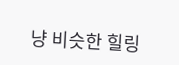냥 비슷한 힐링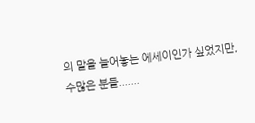의 말을 늘어놓는 에세이인가 싶었지만, 수많은 분들.......